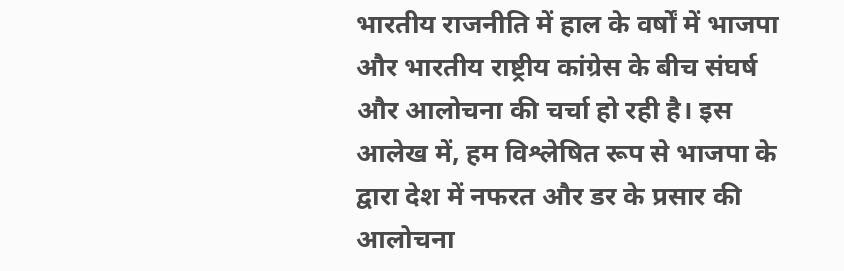भारतीय राजनीति में हाल के वर्षों में भाजपा और भारतीय राष्ट्रीय कांग्रेस के बीच संघर्ष और आलोचना की चर्चा हो रही है। इस आलेख में, हम विश्लेषित रूप से भाजपा के द्वारा देश में नफरत और डर के प्रसार की आलोचना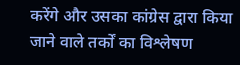करेंगे और उसका कांग्रेस द्वारा किया जाने वाले तर्कों का विश्लेषण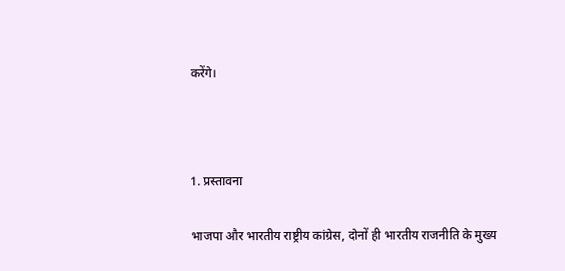करेंगे।



1. प्रस्तावना

भाजपा और भारतीय राष्ट्रीय कांग्रेस, दोनों ही भारतीय राजनीति के मुख्य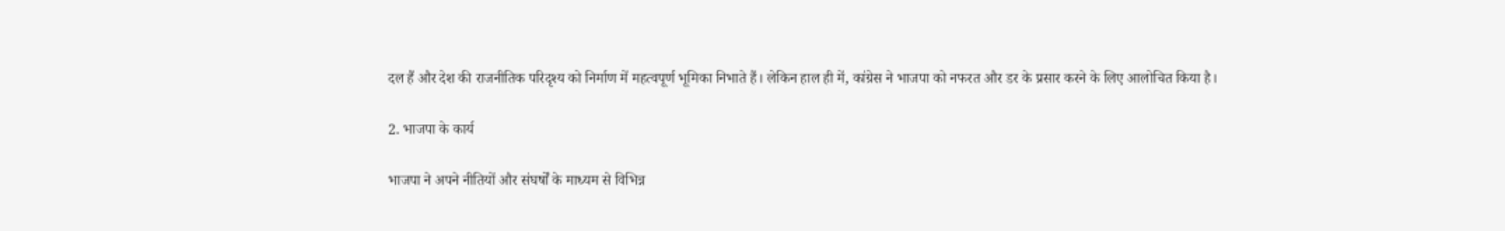दल हैं और देश की राजनीतिक परिदृश्य को निर्माण में महत्वपूर्ण भूमिका निभाते हैं। लेकिन हाल ही में, कांग्रेस ने भाजपा को नफरत और डर के प्रसार करने के लिए आलोचित किया है।

2. भाजपा के कार्य

भाजपा ने अपने नीतियों और संघर्षों के माध्यम से विभिन्न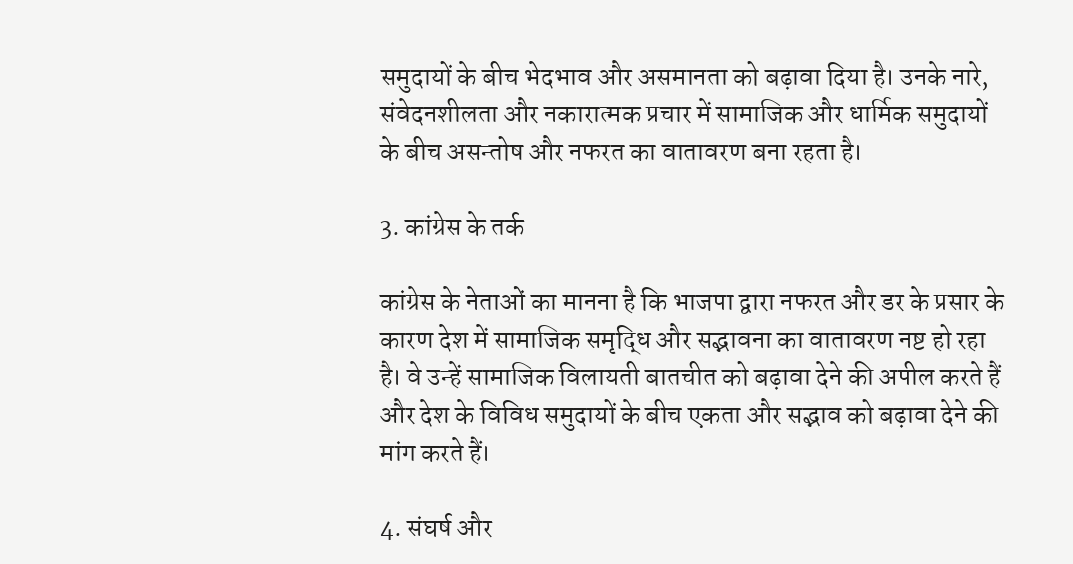समुदायों के बीच भेदभाव और असमानता को बढ़ावा दिया है। उनके नारे, संवेदनशीलता और नकारात्मक प्रचार में सामाजिक और धार्मिक समुदायों के बीच असन्तोष और नफरत का वातावरण बना रहता है।

3. कांग्रेस के तर्क

कांग्रेस के नेताओं का मानना है कि भाजपा द्वारा नफरत और डर के प्रसार के कारण देश में सामाजिक समृद्धि और सद्भावना का वातावरण नष्ट हो रहा है। वे उन्हें सामाजिक विलायती बातचीत को बढ़ावा देने की अपील करते हैं और देश के विविध समुदायों के बीच एकता और सद्भाव को बढ़ावा देने की मांग करते हैं।

4. संघर्ष और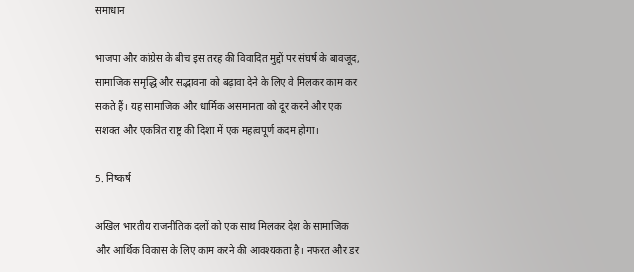समाधान

भाजपा और कांग्रेस के बीच इस तरह की विवादित मुद्दों पर संघर्ष के बावजूद, सामाजिक समृद्धि और सद्भावना को बढ़ावा देने के लिए वे मिलकर काम कर सकते हैं। यह सामाजिक और धार्मिक असमानता को दूर करने और एक सशक्त और एकत्रित राष्ट्र की दिशा में एक महत्वपूर्ण कदम होगा।

5. निष्कर्ष

अखिल भारतीय राजनीतिक दलों को एक साथ मिलकर देश के सामाजिक और आर्थिक विकास के लिए काम करने की आवश्यकता है। नफरत और डर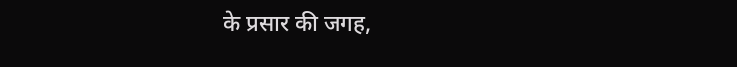के प्रसार की जगह,